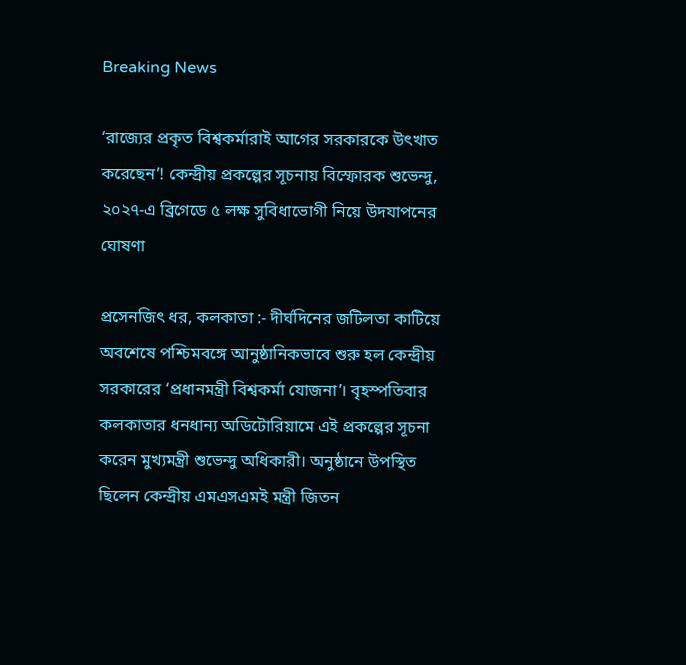Breaking News

‘রাজ্যের প্রকৃত বিশ্বকর্মারাই আগের সরকারকে উৎখাত করেছেন’! কেন্দ্রীয় প্রকল্পের সূচনায় বিস্ফোরক শুভেন্দু, ২০২৭-এ ব্রিগেডে ৫ লক্ষ সুবিধাভোগী নিয়ে উদযাপনের ঘোষণা

প্রসেনজিৎ ধর, কলকাতা :- দীর্ঘদিনের জটিলতা কাটিয়ে অবশেষে পশ্চিমবঙ্গে আনুষ্ঠানিকভাবে শুরু হল কেন্দ্রীয় সরকারের ‘প্রধানমন্ত্রী বিশ্বকর্মা যোজনা’। বৃহস্পতিবার কলকাতার ধনধান্য অডিটোরিয়ামে এই প্রকল্পের সূচনা করেন মুখ্যমন্ত্রী শুভেন্দু অধিকারী। অনুষ্ঠানে উপস্থিত ছিলেন কেন্দ্রীয় এমএসএমই মন্ত্রী জিতন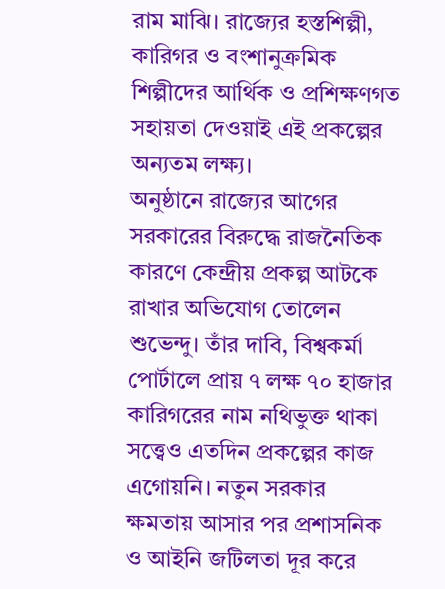রাম মাঝি। রাজ্যের হস্তশিল্পী, কারিগর ও বংশানুক্রমিক শিল্পীদের আর্থিক ও প্রশিক্ষণগত সহায়তা দেওয়াই এই প্রকল্পের অন্যতম লক্ষ্য।
অনুষ্ঠানে রাজ্যের আগের সরকারের বিরুদ্ধে রাজনৈতিক কারণে কেন্দ্রীয় প্রকল্প আটকে রাখার অভিযোগ তোলেন শুভেন্দু। তাঁর দাবি, বিশ্বকর্মা পোর্টালে প্রায় ৭ লক্ষ ৭০ হাজার কারিগরের নাম নথিভুক্ত থাকা সত্ত্বেও এতদিন প্রকল্পের কাজ এগোয়নি। নতুন সরকার ক্ষমতায় আসার পর প্রশাসনিক ও আইনি জটিলতা দূর করে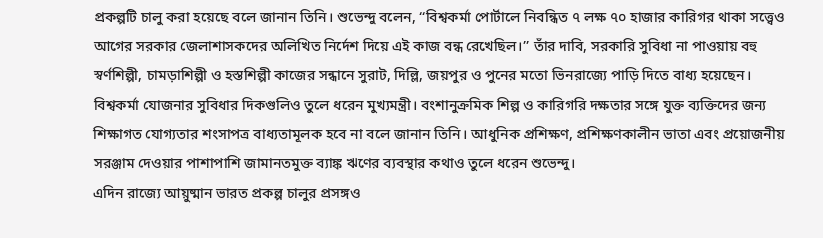প্রকল্পটি চালু করা হয়েছে বলে জানান তিনি। শুভেন্দু বলেন, ‘‘বিশ্বকর্মা পোর্টালে নিবন্ধিত ৭ লক্ষ ৭০ হাজার কারিগর থাকা সত্ত্বেও আগের সরকার জেলাশাসকদের অলিখিত নির্দেশ দিয়ে এই কাজ বন্ধ রেখেছিল।’’ তাঁর দাবি, সরকারি সুবিধা না পাওয়ায় বহু স্বর্ণশিল্পী, চামড়াশিল্পী ও হস্তশিল্পী কাজের সন্ধানে সুরাট, দিল্লি, জয়পুর ও পুনের মতো ভিনরাজ্যে পাড়ি দিতে বাধ্য হয়েছেন।
বিশ্বকর্মা যোজনার সুবিধার দিকগুলিও তুলে ধরেন মুখ্যমন্ত্রী। বংশানুক্রমিক শিল্প ও কারিগরি দক্ষতার সঙ্গে যুক্ত ব্যক্তিদের জন্য শিক্ষাগত যোগ্যতার শংসাপত্র বাধ্যতামূলক হবে না বলে জানান তিনি। আধুনিক প্রশিক্ষণ, প্রশিক্ষণকালীন ভাতা এবং প্রয়োজনীয় সরঞ্জাম দেওয়ার পাশাপাশি জামানতমুক্ত ব্যাঙ্ক ঋণের ব্যবস্থার কথাও তুলে ধরেন শুভেন্দু।
এদিন রাজ্যে আয়ুষ্মান ভারত প্রকল্প চালুর প্রসঙ্গও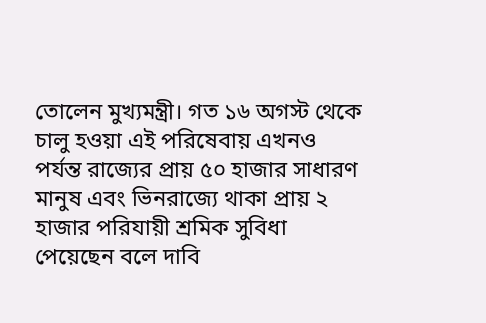তোলেন মুখ্যমন্ত্রী। গত ১৬ অগস্ট থেকে চালু হওয়া এই পরিষেবায় এখনও পর্যন্ত রাজ্যের প্রায় ৫০ হাজার সাধারণ মানুষ এবং ভিনরাজ্যে থাকা প্রায় ২ হাজার পরিযায়ী শ্রমিক সুবিধা পেয়েছেন বলে দাবি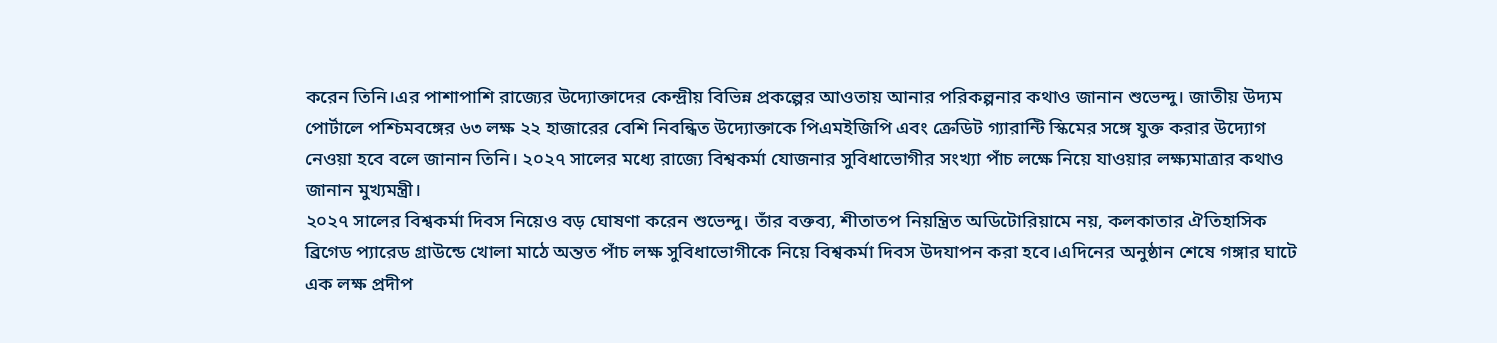করেন তিনি।এর পাশাপাশি রাজ্যের উদ্যোক্তাদের কেন্দ্রীয় বিভিন্ন প্রকল্পের আওতায় আনার পরিকল্পনার কথাও জানান শুভেন্দু। জাতীয় উদ্যম পোর্টালে পশ্চিমবঙ্গের ৬৩ লক্ষ ২২ হাজারের বেশি নিবন্ধিত উদ্যোক্তাকে পিএমইজিপি এবং ক্রেডিট গ্যারান্টি স্কিমের সঙ্গে যুক্ত করার উদ্যোগ নেওয়া হবে বলে জানান তিনি। ২০২৭ সালের মধ্যে রাজ্যে বিশ্বকর্মা যোজনার সুবিধাভোগীর সংখ্যা পাঁচ লক্ষে নিয়ে যাওয়ার লক্ষ্যমাত্রার কথাও জানান মুখ্যমন্ত্রী।
২০২৭ সালের বিশ্বকর্মা দিবস নিয়েও বড় ঘোষণা করেন শুভেন্দু। তাঁর বক্তব্য, শীতাতপ নিয়ন্ত্রিত অডিটোরিয়ামে নয়, কলকাতার ঐতিহাসিক ব্রিগেড প্যারেড গ্রাউন্ডে খোলা মাঠে অন্তত পাঁচ লক্ষ সুবিধাভোগীকে নিয়ে বিশ্বকর্মা দিবস উদযাপন করা হবে।এদিনের অনুষ্ঠান শেষে গঙ্গার ঘাটে এক লক্ষ প্রদীপ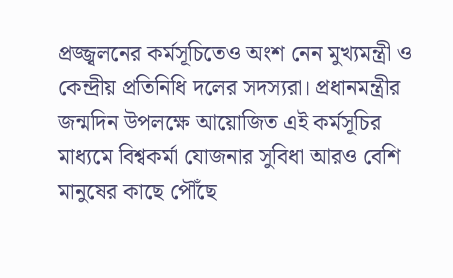প্রজ্জ্বলনের কর্মসূচিতেও অংশ নেন মুখ্যমন্ত্রী ও কেন্দ্রীয় প্রতিনিধি দলের সদস্যরা। প্রধানমন্ত্রীর জন্মদিন উপলক্ষে আয়োজিত এই কর্মসূচির মাধ্যমে বিশ্বকর্মা যোজনার সুবিধা আরও বেশি মানুষের কাছে পৌঁছে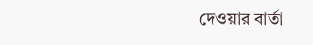দেওয়ার বার্তা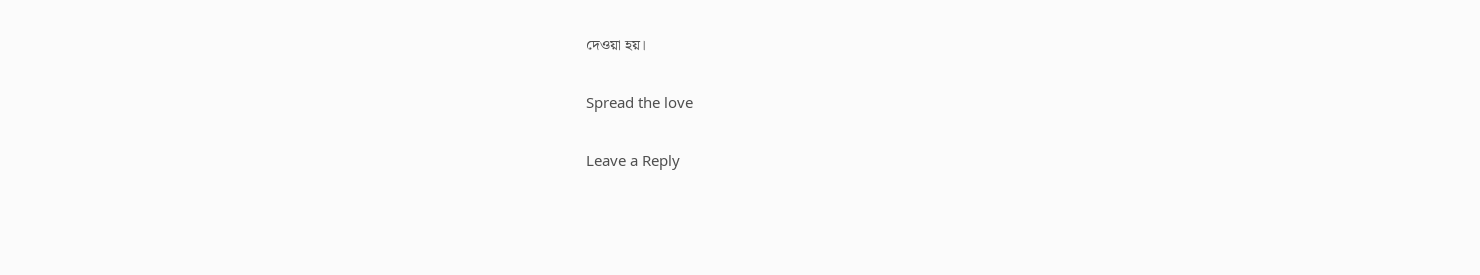দেওয়া হয়।

Spread the love

Leave a Reply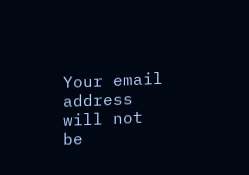Your email address will not be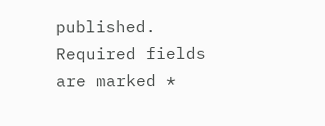published. Required fields are marked *